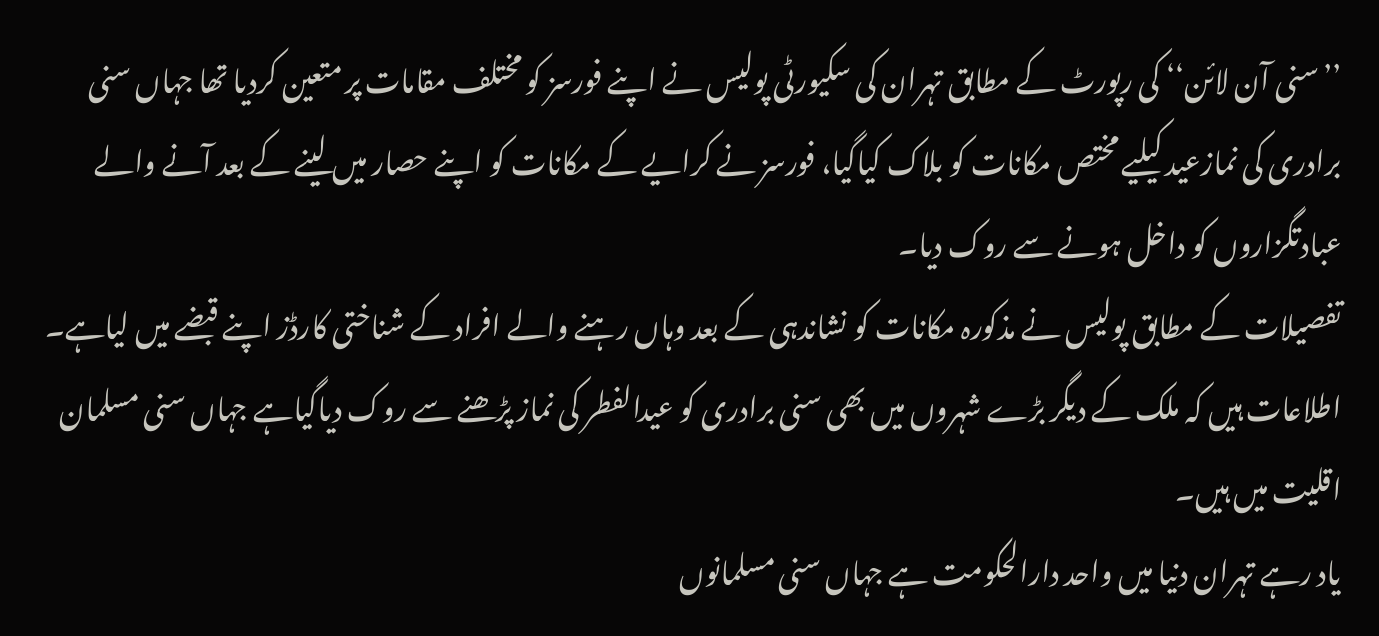’’سنی آن لائن‘‘ کی رپورٹ کے مطابق تہران کی سکیورٹی پولیس نے اپنے فورسز کو مختلف مقامات پر متعین کردیا تھا جہاں سنی برادری کی نمازعید کیلیے مختص مکانات کو بلاک کیاگیا، فورسز نے کرایے کے مکانات کو اپنے حصار میں لینے کے بعد آنے والے عبادتگزاروں کو داخل ہونے سے روک دیا۔
تفصیلات کے مطابق پولیس نے مذکورہ مکانات کو نشاندہی کے بعد وہاں رہنے والے افراد کے شناختی کارڈز اپنے قبضے میں لیاہے۔
اطلاعات ہیں کہ ملک کے دیگر بڑے شہروں میں بھی سنی برادری کو عیدالفطر کی نماز پڑھنے سے روک دیاگیاہے جہاں سنی مسلمان اقلیت میں ہیں۔
یاد رہے تہران دنیا میں واحد دارالحکومت ہے جہاں سنی مسلمانوں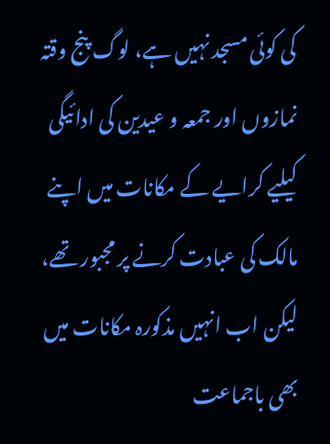کی کوئی مسجد نہیں ہے، لوگ پنج وقتہ نمازوں اور جمعہ و عیدین کی ادائیگی کیلیے کرایے کے مکانات میں اپنے مالک کی عبادت کرنے پر مجبور تھے، لیکن اب انہیں مذکورہ مکانات میں بھی باجماعت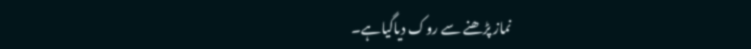نماز پڑھنے سے روک دیاگیاہے۔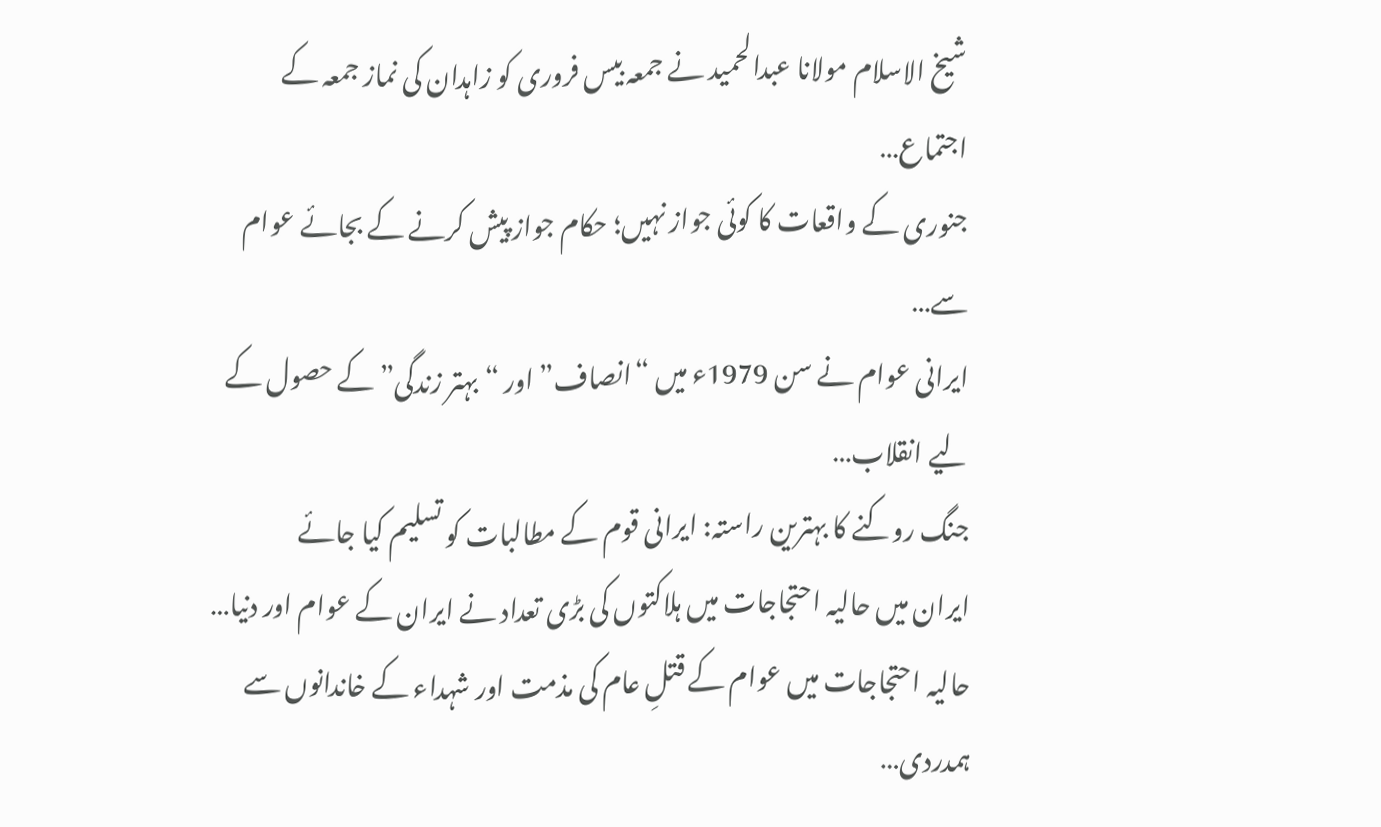شیخ الاسلام مولانا عبدالحمید نے جمعہ بیس فروری کو زاہدان کی نماز جمعہ کے اجتماع…
جنوری کے واقعات کا کوئی جواز نہیں؛ حکام جواز پیش کرنے کے بجائے عوام سے…
ایرانی عوام نے سن 1979ء میں “انصاف” اور “بہتر زندگی” کے حصول کے لیے انقلاب…
جنگ روکنے کا بہترین راستہ: ایرانی قوم کے مطالبات کو تسلیم کیا جائے
ایران میں حالیہ احتجاجات میں ہلاکتوں کی بڑی تعداد نے ایران کے عوام اور دنیا…
حالیہ احتجاجات میں عوام کے قتلِ عام کی مذمت اور شہداء کے خاندانوں سے ہمدردی…